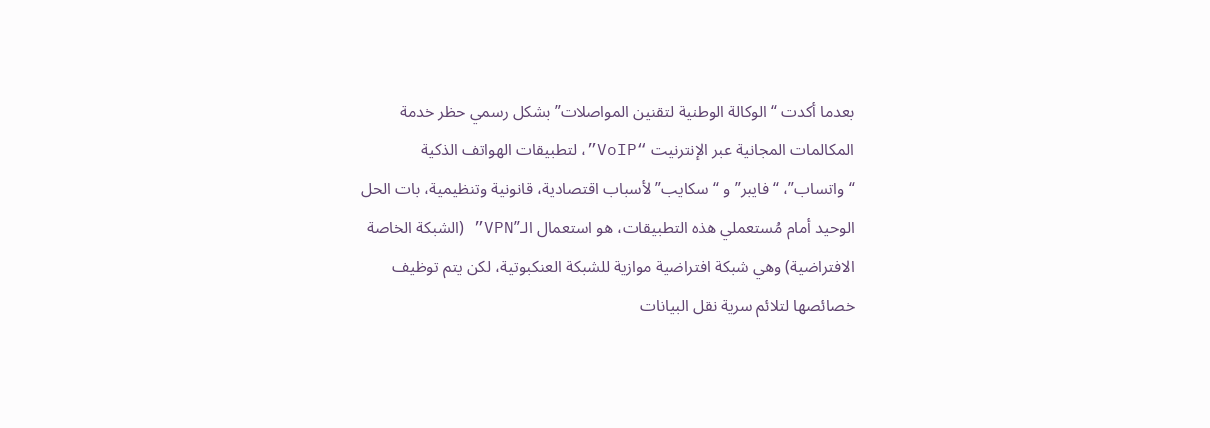بعدما أكدت “الوكالة الوطنية لتقنين المواصلات” بشكل رسمي حظر خدمة
المكالمات المجانية عبر الإنترنيت “VoIP”، لتطبيقات الهواتف الذكية
“واتساب”، “فايبر” و “سكايب” لأسباب اقتصادية، قانونية وتنظيمية، بات الحل
الوحيد أمام مُستعملي هذه التطبيقات، هو استعمال الـ”VPN” (الشبكة الخاصة
الافتراضية) وهي شبكة افتراضية موازية للشبكة العنكبوتية، لكن يتم توظيف
خصائصها لتلائم سرية نقل البيانات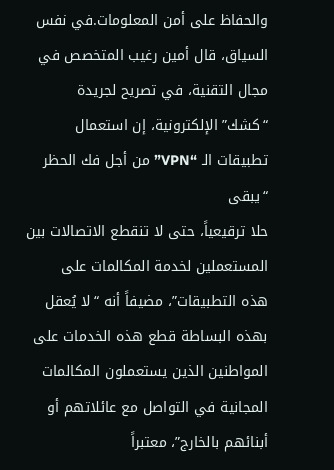والحفاظ على أمن المعلومات.في نفس السياق، قال أمين رغيب المتخصص في مجال التقنية، في تصريح لجريدة
“كشك” الإلكترونية، إن استعمال تطبيقات الـ “VPN” من أجل فك الحظر “يبقى
حلا ترقيعياً، حتى لا تنقطع الاتصالات بين المستعملين لخدمة المكالمات على
هذه التطبيقات”، مضيفاً أنه “لا يُعقل بهذه البساطة قطع هذه الخدمات على
المواطنين الذين يستعملون المكالمات المجانية في التواصل مع عائلاتهم أو
أبنائهم بالخارج”، معتبراً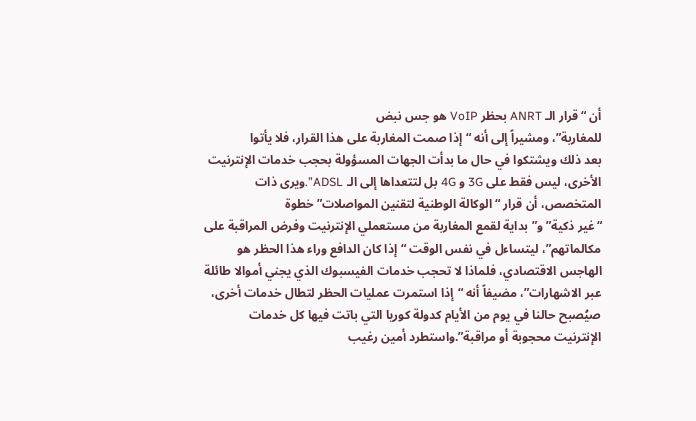أن “قرار الـ ANRT بحظر VoIP هو جس نبض
للمغاربة”، ومشيراً إلى أنه “إذا صمت المغاربة على هذا القرار، فلا يأتوا
بعد ذلك ويشتكوا في حال ما بدأت الجهات المسؤولة بحجب خدمات الإنترنيت
الأخرى، ليس فقط على 3G و 4G بل لتتعداها إلى الـ ADSL”.ويرى ذات المتخصص، أن قرار “الوكالة الوطنية لتقنين المواصلات” خطوة
“غير ذكية” و”بداية لقمع المغاربة من مستعملي الإنترنيت وفرض المراقبة على
مكالماتهم”، ليتساءل في نفس الوقت “إذا كان الدافع وراء هذا الحظر هو
الهاجس الاقتصادي، فلماذا لا تحجب خدمات الفيسبوك الذي يجني أموالا طائلة
عبر الاشهارات”، مضيفاً أنه “إذا استمرت عمليات الحظر لتطال خدمات أخرى،
صيُصبح حالنا في يوم من الأيام كدولة كوريا التي باتت فيها كل خدمات
الإنترنيت محجوبة أو مراقبة”.واستطرد أمين رغيب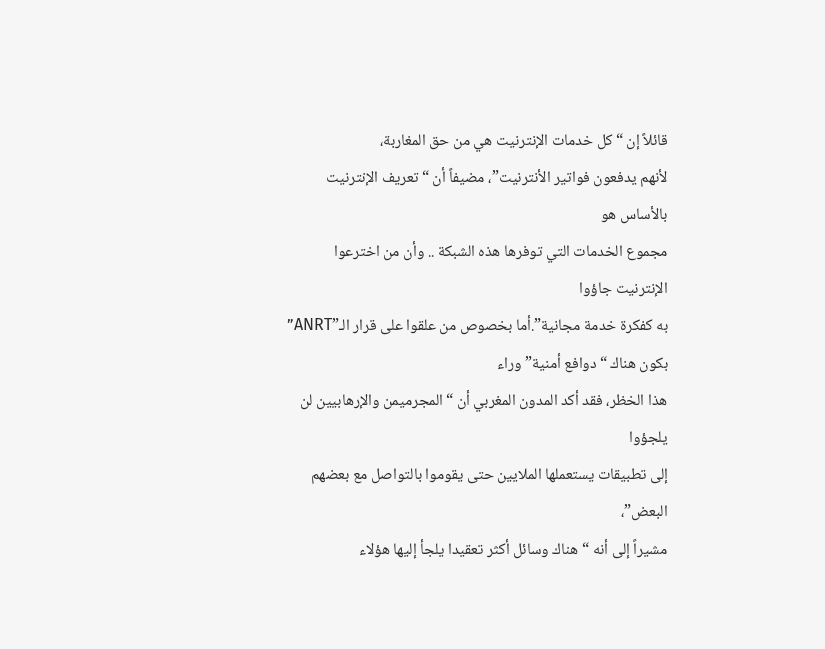قائلاً إن “كل خدمات الإنترنيت هي من حق المغاربة،
لأنهم يدفعون فواتير الأنترنيت”، مضيفاً أن “تعريف الإنترنيت بالأساس هو
مجموع الخدمات التي توفرها هذه الشبكة .. وأن من اخترعوا الإنترنيت جاؤوا
به كفكرة خدمة مجانية”.أما بخصوص من علقوا على قرار الـ”ANRT” بكون هناك “دوافع أمنية” وراء
هذا الخظر، فقد أكد المدون المغربي أن “المجرميمن والإرهابيين لن يلجؤوا
إلى تطبيقات يستعملها الملايين حتى يقوموا بالتواصل مع بعضهم البعض”،
مشيراً إلى أنه “هناك وسائل أكثر تعقيدا يلجأ إليها هؤلاء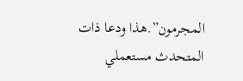المجرمون”.هذا ودعا ذات المتحدث مستعملي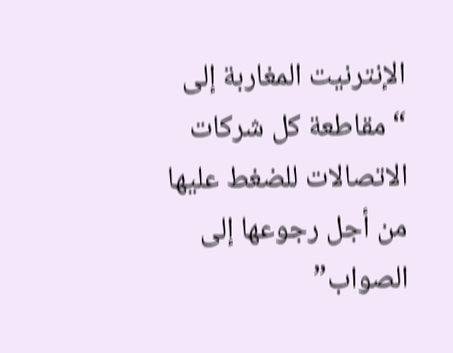الإنترنيت المغاربة إلى “مقاطعة كل شركات
الاتصالات للضغط عليها من أجل رجوعها إلى الصواب”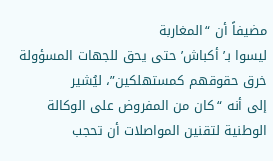مضيفاً أن “المغاربة
ليسوا بـ’أكباش’ حتى يحق للجهات المسؤولة خرق حقوقهم كمستهلكين”، ليُشير
إلى أنه “كان من المفروض على الوكالة الوطنية لتقنين المواصلات أن تحجب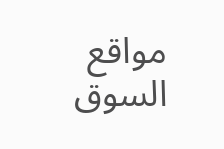مواقع السوق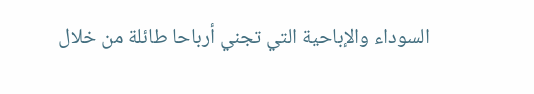السوداء والإباحية التي تجني أرباحا طائلة من خلال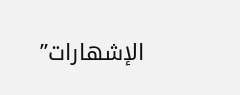الإشهارات”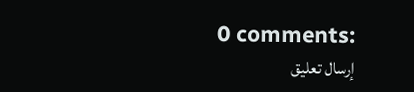0 comments:
إرسال تعليق